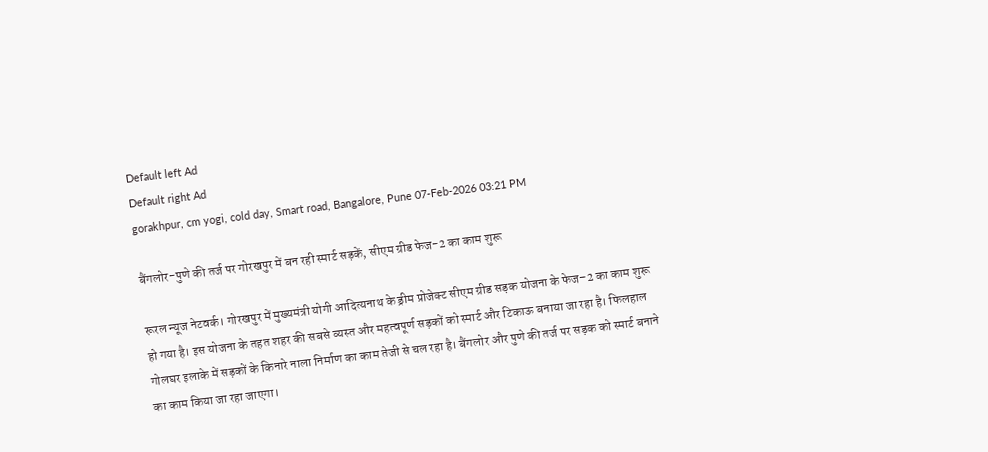Default left Ad
Default right Ad
gorakhpur, cm yogi, cold day, Smart road, Bangalore, Pune 07-Feb-2026 03:21 PM

बैंगलोर-पुणे की तर्ज पर गोरखपुर में बन रही स्मार्ट सड़कें, सीएम ग्रीड फेज-2 का काम शुरू

रूरल न्यूज नेटवर्क। गोरखपुर में मुख्यमंत्री योगी आदित्यनाथ के ड्रीम प्रोजेक्ट सीएम ग्रीड सड़क योजना के फेज–2 का काम शुरू हो गया है। इस योजना के तहत शहर की सबसे व्यस्त और महत्वपूर्ण सड़कों को स्मार्ट और टिकाऊ बनाया जा रहा है। फिलहाल गोलघर इलाके में सड़कों के किनारे नाला निर्माण का काम तेजी से चल रहा है। बैंगलोर और पुणे की तर्ज पर सड़क को स्मार्ट बनाने का काम किया जा रहा जाएगा।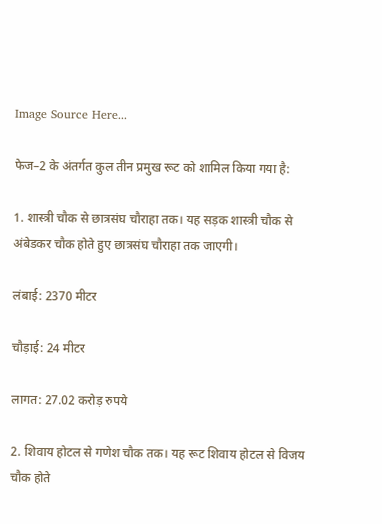Image Source Here...

फेज–2 के अंतर्गत कुल तीन प्रमुख रूट को शामिल किया गया है:

1. शास्त्री चौक से छात्रसंघ चौराहा तक। यह सड़क शास्त्री चौक से अंबेडकर चौक होते हुए छात्रसंघ चौराहा तक जाएगी।

लंबाई: 2370 मीटर

चौड़ाई: 24 मीटर

लागत: 27.02 करोड़ रुपये

2. शिवाय होटल से गणेश चौक तक। यह रूट शिवाय होटल से विजय चौक होते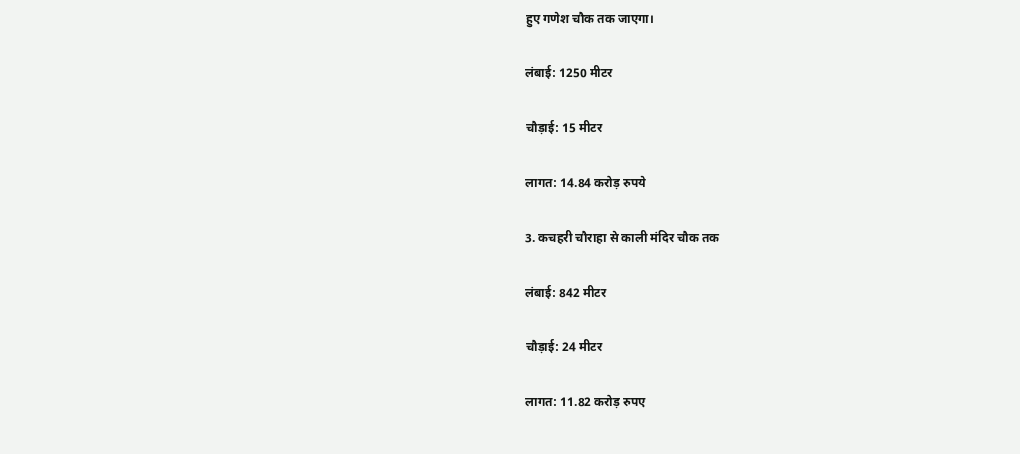हुए गणेश चौक तक जाएगा।

लंबाई: 1250 मीटर

चौड़ाई: 15 मीटर

लागत: 14.84 करोड़ रुपये

3. कचहरी चौराहा से काली मंदिर चौक तक

लंबाई: 842 मीटर

चौड़ाई: 24 मीटर

लागत: 11.82 करोड़ रुपए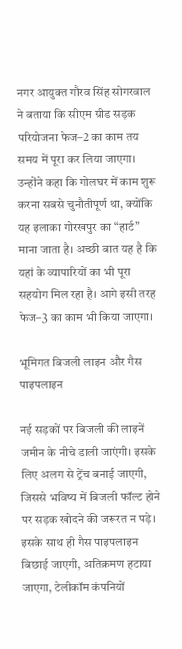नगर आयुक्त गौरव सिंह सोगरवाल ने बताया कि सीएम ग्रीड सड़क परियोजना फेज–2 का काम तय समय में पूरा कर लिया जाएगा। उन्होंने कहा कि गोलघर में काम शुरू करना सबसे चुनौतीपूर्ण था, क्योंकि यह इलाका गोरखपुर का “हार्ट” माना जाता है। अच्छी बात यह है कि यहां के व्यापारियों का भी पूरा सहयोग मिल रहा है। आगे इसी तरह फेज–3 का काम भी किया जाएगा।

भूमिगत बिजली लाइन और गैस पाइपलाइन

नई सड़कों पर बिजली की लाइनें जमीन के नीचे डाली जाएंगी। इसके लिए अलग से ट्रेंच बनाई जाएगी, जिससे भविष्य में बिजली फॉल्ट होने पर सड़क खोदने की जरूरत न पड़े। इसके साथ ही गैस पाइपलाइन बिछाई जाएगी, अतिक्रमण हटाया जाएगा, टेलीकॉम कंपनियों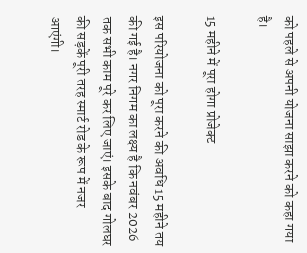को पहले से अपनी योजना साझा करने को कहा गया है।

15 महीने में पूरा होगा प्रोजेक्ट

इस परियोजना को पूरा करने की अवधि 15 महीने तय की गई है। नगर निगम का लक्ष्य है कि नवंबर 2026 तक सभी काम पूरे कर लिए जाएं। इसके बाद गोलघर की सड़कें पूरी तरह स्मार्ट रोड के रूप में नजर आएंगी।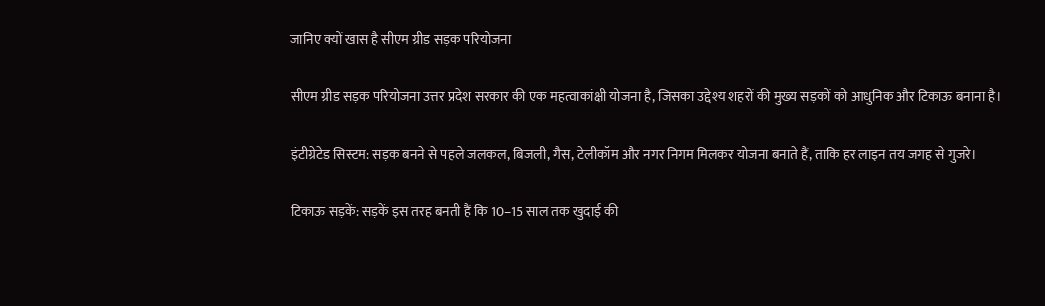जानिए क्यों खास है सीएम ग्रीड सड़क परियोजना

सीएम ग्रीड सड़क परियोजना उत्तर प्रदेश सरकार की एक महत्वाकांक्षी योजना है, जिसका उद्देश्य शहरों की मुख्य सड़कों को आधुनिक और टिकाऊ बनाना है।

इंटीग्रेटेड सिस्टम: सड़क बनने से पहले जलकल, बिजली, गैस, टेलीकॉम और नगर निगम मिलकर योजना बनाते हैं, ताकि हर लाइन तय जगह से गुजरे।

टिकाऊ सड़कें: सड़कें इस तरह बनती हैं कि 10–15 साल तक खुदाई की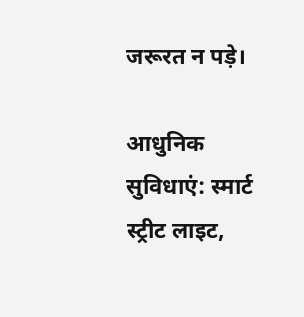जरूरत न पड़े।

आधुनिक सुविधाएं: स्मार्ट स्ट्रीट लाइट,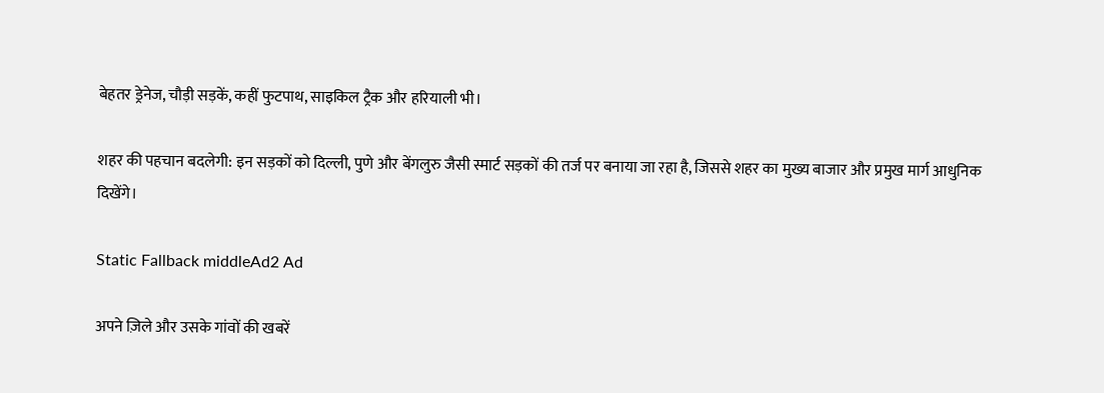बेहतर ड्रेनेज, चौड़ी सड़कें, कहीं फुटपाथ, साइकिल ट्रैक और हरियाली भी।

शहर की पहचान बदलेगी: इन सड़कों को दिल्ली, पुणे और बेंगलुरु जैसी स्मार्ट सड़कों की तर्ज पर बनाया जा रहा है, जिससे शहर का मुख्य बाजार और प्रमुख मार्ग आधुनिक दिखेंगे।

Static Fallback middleAd2 Ad

अपने ज़िले और उसके गांवों की खबरें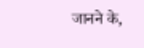जानने के,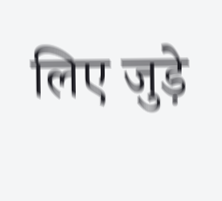लिए जुड़े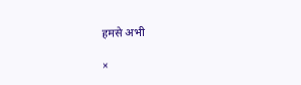हमसे अभी

×